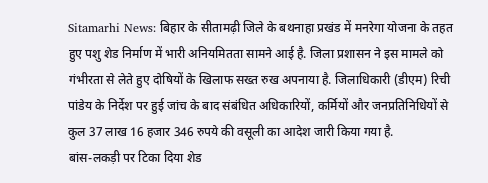Sitamarhi News: बिहार के सीतामढ़ी जिले के बथनाहा प्रखंड में मनरेगा योजना के तहत हुए पशु शेड निर्माण में भारी अनियमितता सामने आई है. जिला प्रशासन ने इस मामले को गंभीरता से लेते हुए दोषियों के खिलाफ सख्त रुख अपनाया है. जिलाधिकारी (डीएम) रिची पांडेय के निर्देश पर हुई जांच के बाद संबंधित अधिकारियों, कर्मियों और जनप्रतिनिधियों से कुल 37 लाख 16 हजार 346 रुपये की वसूली का आदेश जारी किया गया है.
बांस-लकड़ी पर टिका दिया शेड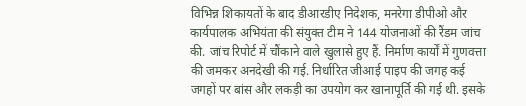विभिन्न शिकायतों के बाद डीआरडीए निदेशक, मनरेगा डीपीओ और कार्यपालक अभियंता की संयुक्त टीम ने 144 योजनाओं की रैंडम जांच की. जांच रिपोर्ट में चौंकाने वाले खुलासे हुए हैं. निर्माण कार्यों में गुणवत्ता की जमकर अनदेखी की गई. निर्धारित जीआई पाइप की जगह कई जगहों पर बांस और लकड़ी का उपयोग कर खानापूर्ति की गई थी. इसके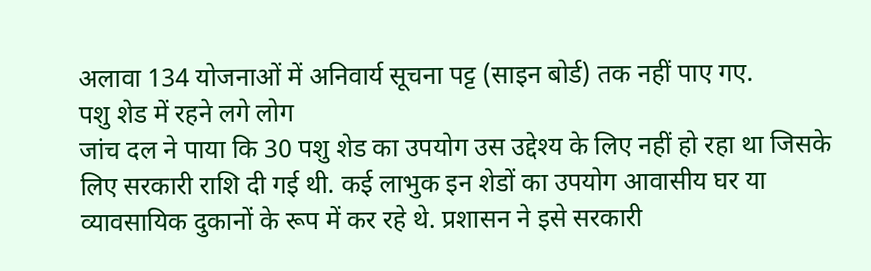अलावा 134 योजनाओं में अनिवार्य सूचना पट्ट (साइन बोर्ड) तक नहीं पाए गए.
पशु शेड में रहने लगे लोग
जांच दल ने पाया कि 30 पशु शेड का उपयोग उस उद्देश्य के लिए नहीं हो रहा था जिसके लिए सरकारी राशि दी गई थी. कई लाभुक इन शेडों का उपयोग आवासीय घर या व्यावसायिक दुकानों के रूप में कर रहे थे. प्रशासन ने इसे सरकारी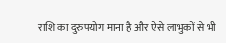राशि का दुरुपयोग माना है और ऐसे लाभुकों से भी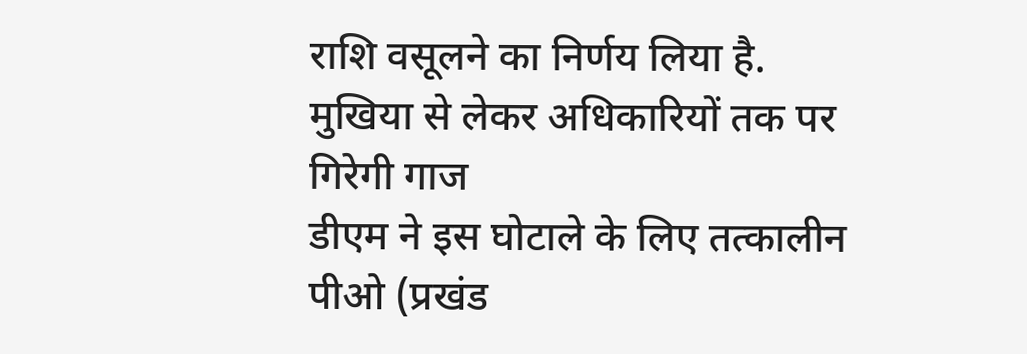राशि वसूलने का निर्णय लिया है.
मुखिया से लेकर अधिकारियों तक पर गिरेगी गाज
डीएम ने इस घोटाले के लिए तत्कालीन पीओ (प्रखंड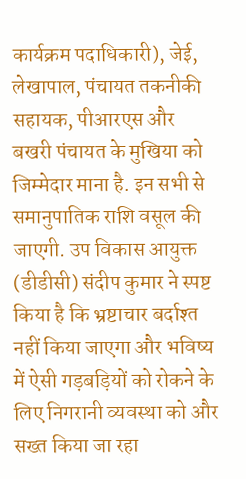कार्यक्रम पदाधिकारी), जेई, लेखापाल, पंचायत तकनीकी सहायक, पीआरएस और बखरी पंचायत के मुखिया को जिम्मेदार माना है. इन सभी से समानुपातिक राशि वसूल की जाएगी. उप विकास आयुक्त (डीडीसी) संदीप कुमार ने स्पष्ट किया है कि भ्रष्टाचार बर्दाश्त नहीं किया जाएगा और भविष्य में ऐसी गड़बड़ियों को रोकने के लिए निगरानी व्यवस्था को और सख्त किया जा रहा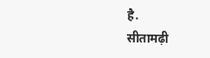है.
सीतामढ़ी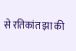से रतिकांत झा की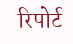रिपोर्ट